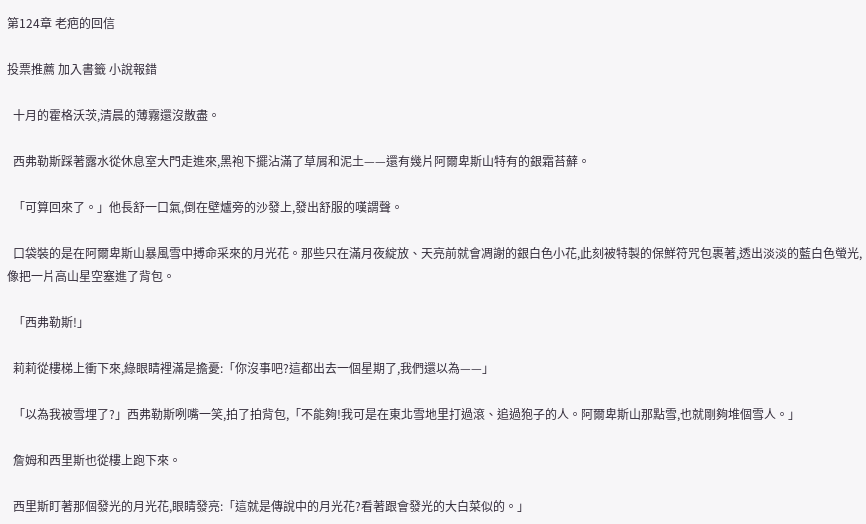第124章 老疤的回信

投票推薦 加入書籤 小說報錯

  十月的霍格沃茨,清晨的薄霧還沒散盡。

  西弗勒斯踩著露水從休息室大門走進來,黑袍下擺沾滿了草屑和泥土——還有幾片阿爾卑斯山特有的銀霜苔蘚。

  「可算回來了。」他長舒一口氣,倒在壁爐旁的沙發上,發出舒服的嘆謂聲。

  口袋裝的是在阿爾卑斯山暴風雪中搏命采來的月光花。那些只在滿月夜綻放、天亮前就會凋謝的銀白色小花,此刻被特製的保鮮符咒包裹著,透出淡淡的藍白色螢光,像把一片高山星空塞進了背包。

  「西弗勒斯!」

  莉莉從樓梯上衝下來,綠眼睛裡滿是擔憂:「你沒事吧?這都出去一個星期了,我們還以為——」

  「以為我被雪埋了?」西弗勒斯咧嘴一笑,拍了拍背包,「不能夠!我可是在東北雪地里打過滾、追過狍子的人。阿爾卑斯山那點雪,也就剛夠堆個雪人。」

  詹姆和西里斯也從樓上跑下來。

  西里斯盯著那個發光的月光花,眼睛發亮:「這就是傳說中的月光花?看著跟會發光的大白菜似的。」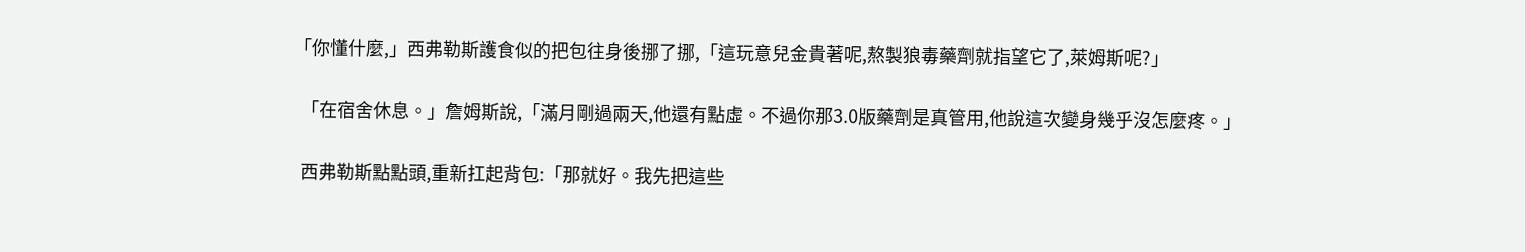「你懂什麼,」西弗勒斯護食似的把包往身後挪了挪,「這玩意兒金貴著呢,熬製狼毒藥劑就指望它了,萊姆斯呢?」

  「在宿舍休息。」詹姆斯說,「滿月剛過兩天,他還有點虛。不過你那3.0版藥劑是真管用,他說這次變身幾乎沒怎麼疼。」

  西弗勒斯點點頭,重新扛起背包:「那就好。我先把這些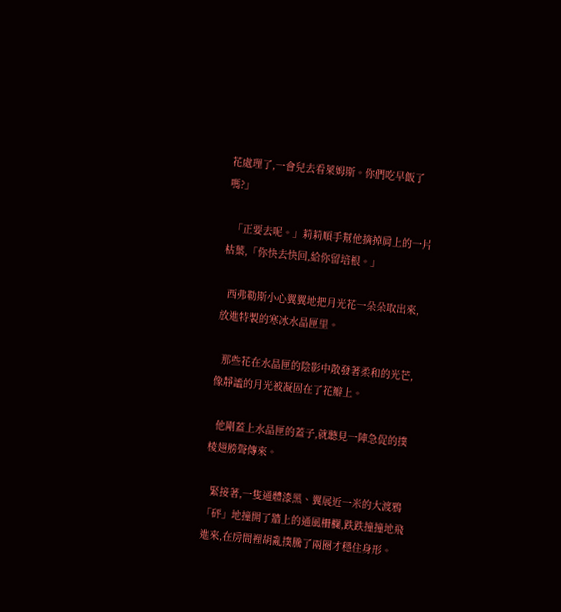花處理了,一會兒去看萊姆斯。你們吃早飯了嗎?」

  「正要去呢。」莉莉順手幫他摘掉肩上的一片枯葉,「你快去快回,給你留培根。」

  西弗勒斯小心翼翼地把月光花一朵朵取出來,放進特製的寒冰水晶匣里。

  那些花在水晶匣的陰影中散發著柔和的光芒,像靜謐的月光被凝固在了花瓣上。

  他剛蓋上水晶匣的蓋子,就聽見一陣急促的撲棱翅膀聲傳來。

  緊接著,一隻通體漆黑、翼展近一米的大渡鴉「砰」地撞開了牆上的通風柵欄,跌跌撞撞地飛進來,在房間裡胡亂撲騰了兩圈才穩住身形。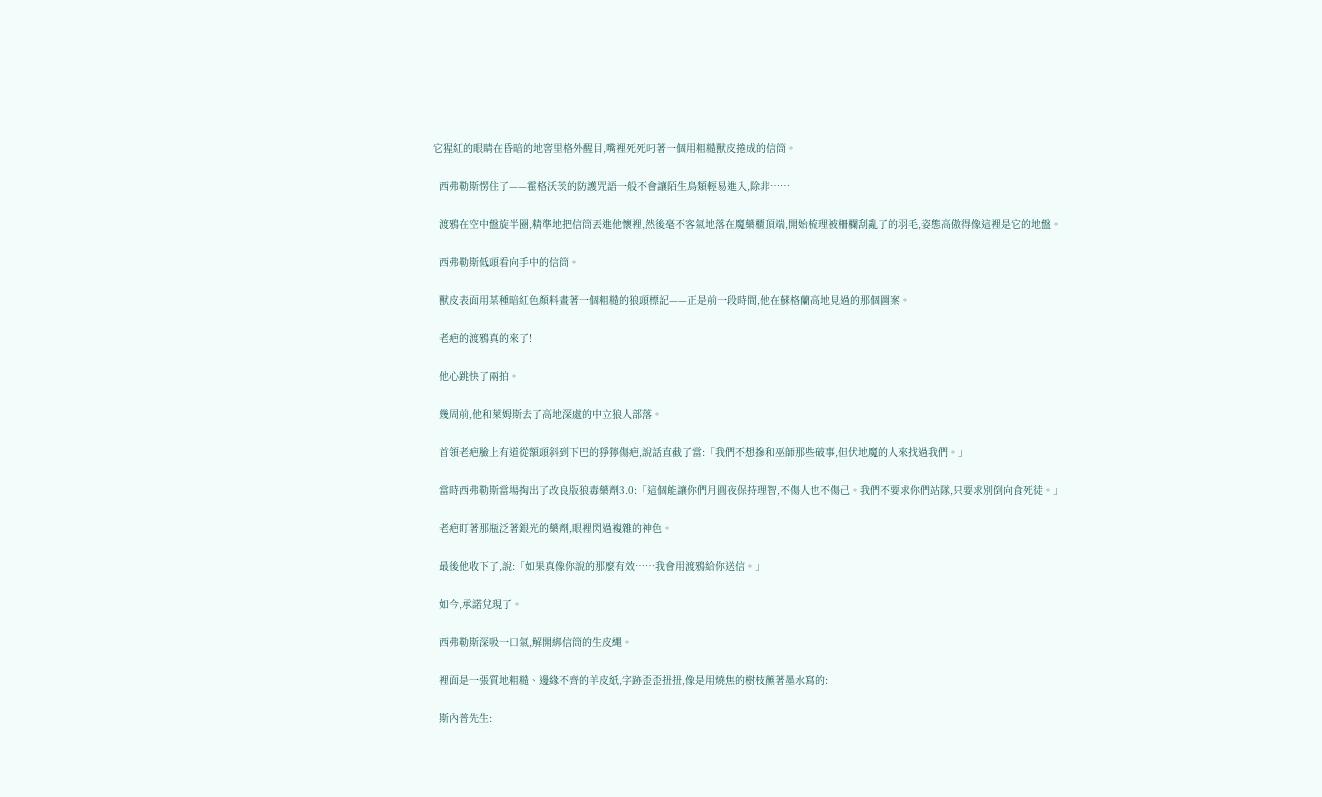它猩紅的眼睛在昏暗的地窖里格外醒目,嘴裡死死叼著一個用粗糙獸皮捲成的信筒。

  西弗勒斯愣住了——霍格沃茨的防護咒語一般不會讓陌生鳥類輕易進入,除非……

  渡鴉在空中盤旋半圈,精準地把信筒丟進他懷裡,然後毫不客氣地落在魔藥櫃頂端,開始梳理被柵欄刮亂了的羽毛,姿態高傲得像這裡是它的地盤。

  西弗勒斯低頭看向手中的信筒。

  獸皮表面用某種暗紅色顏料畫著一個粗糙的狼頭標記——正是前一段時間,他在蘇格蘭高地見過的那個圖案。

  老疤的渡鴉真的來了!

  他心跳快了兩拍。

  幾周前,他和萊姆斯去了高地深處的中立狼人部落。

  首領老疤臉上有道從額頭斜到下巴的猙獰傷疤,說話直截了當:「我們不想摻和巫師那些破事,但伏地魔的人來找過我們。」

  當時西弗勒斯當場掏出了改良版狼毒藥劑3.0:「這個能讓你們月圓夜保持理智,不傷人也不傷己。我們不要求你們站隊,只要求別倒向食死徒。」

  老疤盯著那瓶泛著銀光的藥劑,眼裡閃過複雜的神色。

  最後他收下了,說:「如果真像你說的那麼有效……我會用渡鴉給你送信。」

  如今,承諾兌現了。

  西弗勒斯深吸一口氣,解開綁信筒的生皮繩。

  裡面是一張質地粗糙、邊緣不齊的羊皮紙,字跡歪歪扭扭,像是用燒焦的樹枝蘸著墨水寫的:

  斯內普先生: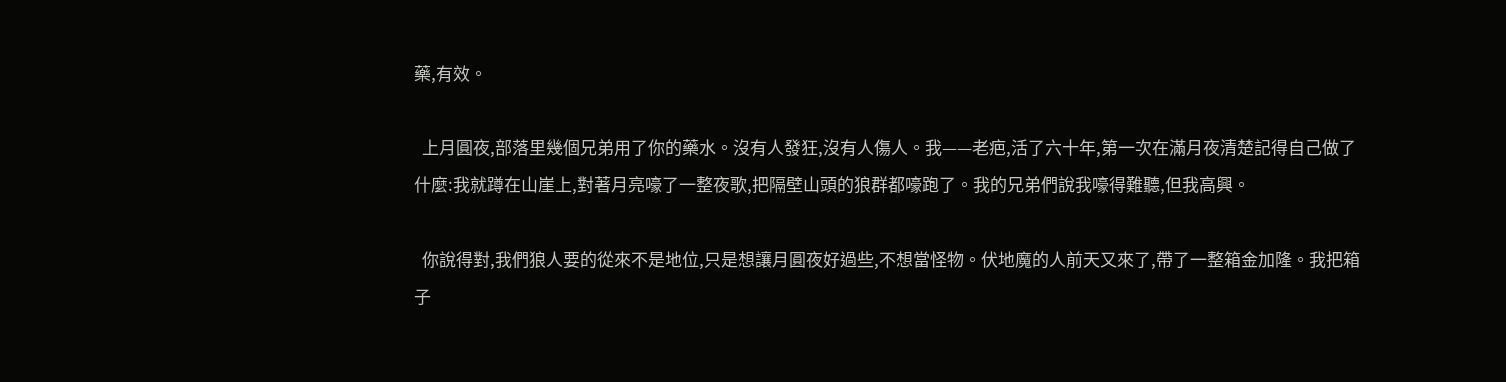藥,有效。

  上月圓夜,部落里幾個兄弟用了你的藥水。沒有人發狂,沒有人傷人。我——老疤,活了六十年,第一次在滿月夜清楚記得自己做了什麼:我就蹲在山崖上,對著月亮嚎了一整夜歌,把隔壁山頭的狼群都嚎跑了。我的兄弟們說我嚎得難聽,但我高興。

  你說得對,我們狼人要的從來不是地位,只是想讓月圓夜好過些,不想當怪物。伏地魔的人前天又來了,帶了一整箱金加隆。我把箱子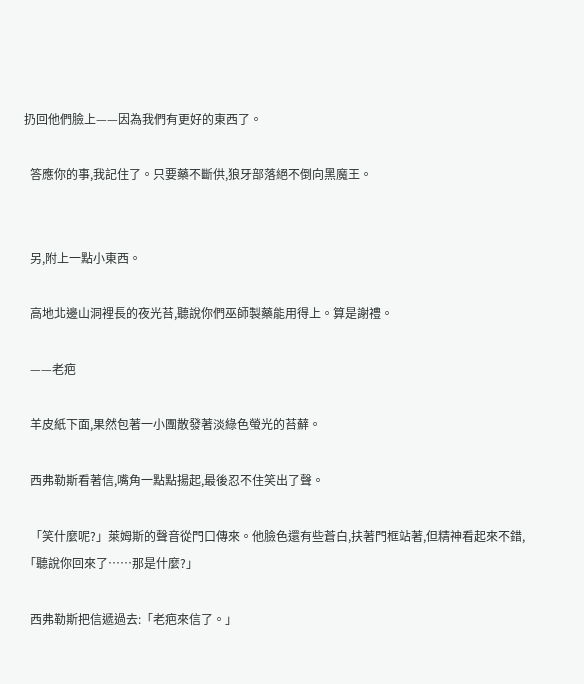扔回他們臉上——因為我們有更好的東西了。

  答應你的事,我記住了。只要藥不斷供,狼牙部落絕不倒向黑魔王。


  另,附上一點小東西。

  高地北邊山洞裡長的夜光苔,聽說你們巫師製藥能用得上。算是謝禮。

  ——老疤

  羊皮紙下面,果然包著一小團散發著淡綠色螢光的苔蘚。

  西弗勒斯看著信,嘴角一點點揚起,最後忍不住笑出了聲。

  「笑什麼呢?」萊姆斯的聲音從門口傳來。他臉色還有些蒼白,扶著門框站著,但精神看起來不錯,「聽說你回來了……那是什麼?」

  西弗勒斯把信遞過去:「老疤來信了。」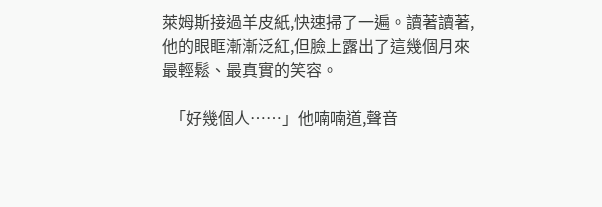萊姆斯接過羊皮紙,快速掃了一遍。讀著讀著,他的眼眶漸漸泛紅,但臉上露出了這幾個月來最輕鬆、最真實的笑容。

  「好幾個人……」他喃喃道,聲音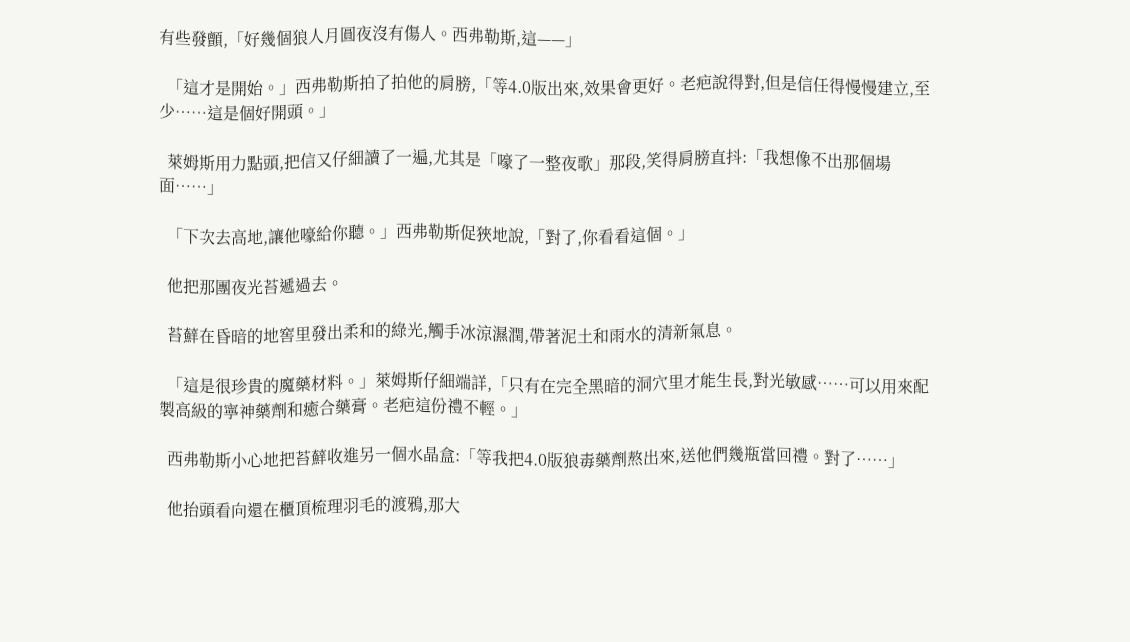有些發顫,「好幾個狼人月圓夜沒有傷人。西弗勒斯,這——」

  「這才是開始。」西弗勒斯拍了拍他的肩膀,「等4.0版出來,效果會更好。老疤說得對,但是信任得慢慢建立,至少……這是個好開頭。」

  萊姆斯用力點頭,把信又仔細讀了一遍,尤其是「嚎了一整夜歌」那段,笑得肩膀直抖:「我想像不出那個場面……」

  「下次去高地,讓他嚎給你聽。」西弗勒斯促狹地說,「對了,你看看這個。」

  他把那團夜光苔遞過去。

  苔蘚在昏暗的地窖里發出柔和的綠光,觸手冰涼濕潤,帶著泥土和雨水的清新氣息。

  「這是很珍貴的魔藥材料。」萊姆斯仔細端詳,「只有在完全黑暗的洞穴里才能生長,對光敏感……可以用來配製高級的寧神藥劑和癒合藥膏。老疤這份禮不輕。」

  西弗勒斯小心地把苔蘚收進另一個水晶盒:「等我把4.0版狼毒藥劑熬出來,送他們幾瓶當回禮。對了……」

  他抬頭看向還在櫃頂梳理羽毛的渡鴉,那大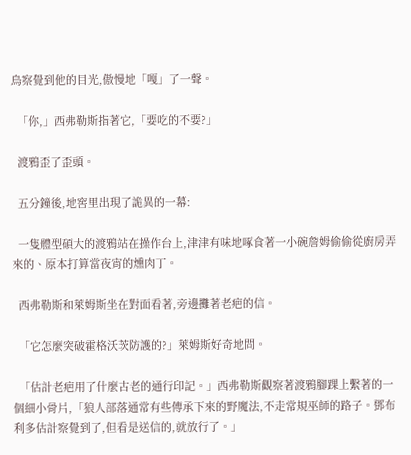鳥察覺到他的目光,傲慢地「嘎」了一聲。

  「你,」西弗勒斯指著它,「要吃的不要?」

  渡鴉歪了歪頭。

  五分鐘後,地窖里出現了詭異的一幕:

  一隻體型碩大的渡鴉站在操作台上,津津有味地啄食著一小碗詹姆偷偷從廚房弄來的、原本打算當夜宵的燻肉丁。

  西弗勒斯和萊姆斯坐在對面看著,旁邊攤著老疤的信。

  「它怎麼突破霍格沃茨防護的?」萊姆斯好奇地問。

  「估計老疤用了什麼古老的通行印記。」西弗勒斯觀察著渡鴉腳踝上繫著的一個細小骨片,「狼人部落通常有些傳承下來的野魔法,不走常規巫師的路子。鄧布利多估計察覺到了,但看是送信的,就放行了。」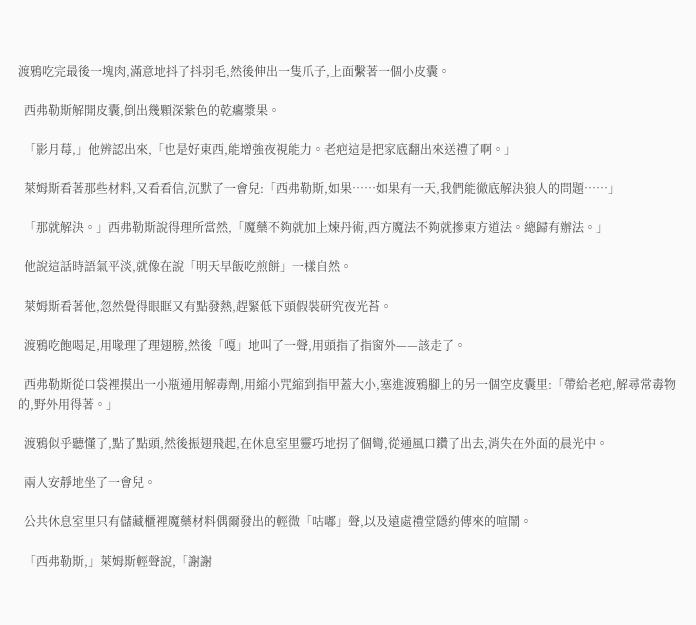渡鴉吃完最後一塊肉,滿意地抖了抖羽毛,然後伸出一隻爪子,上面繫著一個小皮囊。

  西弗勒斯解開皮囊,倒出幾顆深紫色的乾癟漿果。

  「影月莓,」他辨認出來,「也是好東西,能增強夜視能力。老疤這是把家底翻出來送禮了啊。」

  萊姆斯看著那些材料,又看看信,沉默了一會兒:「西弗勒斯,如果……如果有一天,我們能徹底解決狼人的問題……」

  「那就解決。」西弗勒斯說得理所當然,「魔藥不夠就加上煉丹術,西方魔法不夠就摻東方道法。總歸有辦法。」

  他說這話時語氣平淡,就像在說「明天早飯吃煎餅」一樣自然。

  萊姆斯看著他,忽然覺得眼眶又有點發熱,趕緊低下頭假裝研究夜光苔。

  渡鴉吃飽喝足,用喙理了理翅膀,然後「嘎」地叫了一聲,用頭指了指窗外——該走了。

  西弗勒斯從口袋裡摸出一小瓶通用解毒劑,用縮小咒縮到指甲蓋大小,塞進渡鴉腳上的另一個空皮囊里:「帶給老疤,解尋常毒物的,野外用得著。」

  渡鴉似乎聽懂了,點了點頭,然後振翅飛起,在休息室里靈巧地拐了個彎,從通風口鑽了出去,消失在外面的晨光中。

  兩人安靜地坐了一會兒。

  公共休息室里只有儲藏櫃裡魔藥材料偶爾發出的輕微「咕嘟」聲,以及遠處禮堂隱約傳來的喧鬧。

  「西弗勒斯,」萊姆斯輕聲說,「謝謝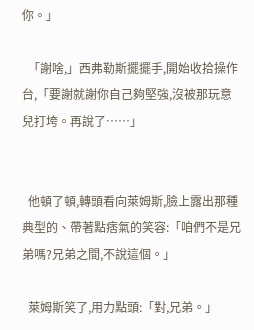你。」

  「謝啥,」西弗勒斯擺擺手,開始收拾操作台,「要謝就謝你自己夠堅強,沒被那玩意兒打垮。再說了……」


  他頓了頓,轉頭看向萊姆斯,臉上露出那種典型的、帶著點痞氣的笑容:「咱們不是兄弟嗎?兄弟之間,不說這個。」

  萊姆斯笑了,用力點頭:「對,兄弟。」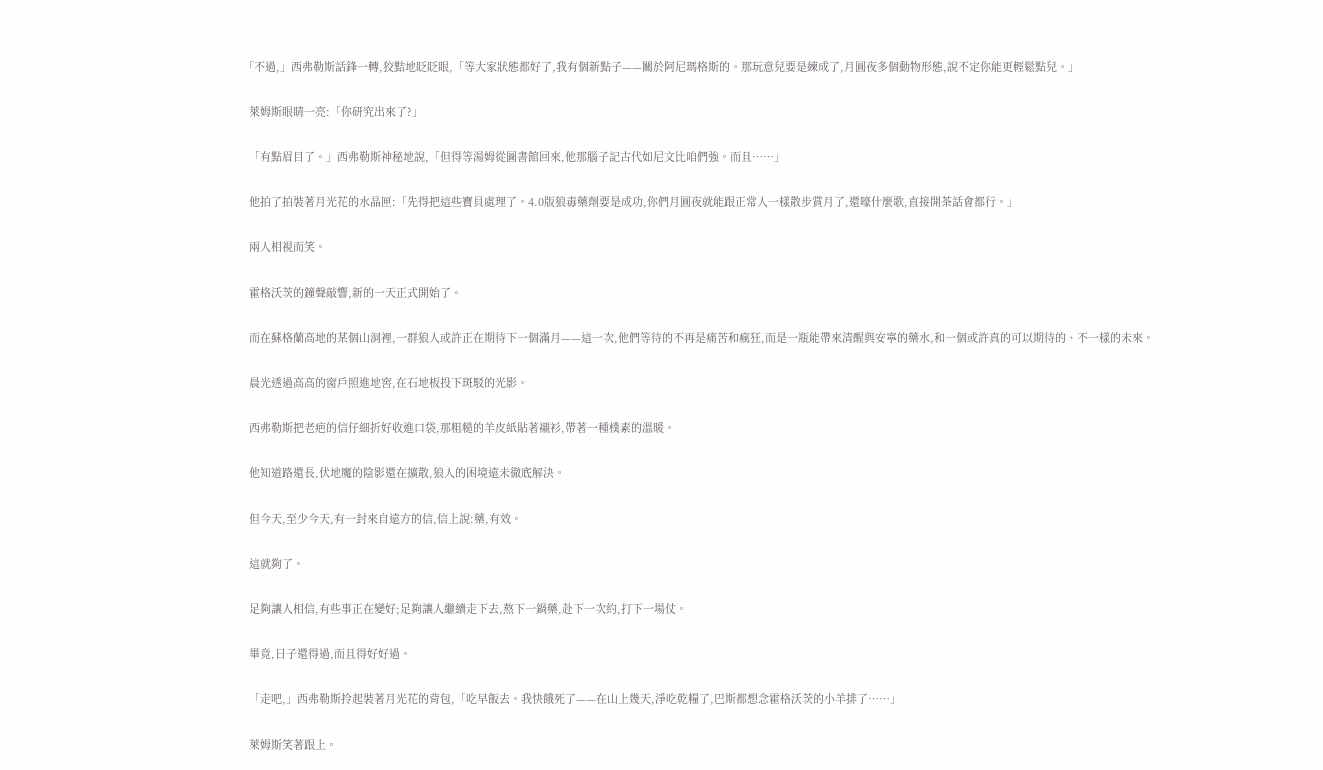「不過,」西弗勒斯話鋒一轉,狡黠地眨眨眼,「等大家狀態都好了,我有個新點子——關於阿尼瑪格斯的。那玩意兒要是練成了,月圓夜多個動物形態,說不定你能更輕鬆點兒。」

  萊姆斯眼睛一亮:「你研究出來了?」

  「有點眉目了。」西弗勒斯神秘地說,「但得等湯姆從圖書館回來,他那腦子記古代如尼文比咱們強。而且……」

  他拍了拍裝著月光花的水晶匣:「先得把這些寶貝處理了。4.0版狼毒藥劑要是成功,你們月圓夜就能跟正常人一樣散步賞月了,還嚎什麼歌,直接開茶話會都行。」

  兩人相視而笑。

  霍格沃茨的鐘聲敲響,新的一天正式開始了。

  而在蘇格蘭高地的某個山洞裡,一群狼人或許正在期待下一個滿月——這一次,他們等待的不再是痛苦和瘋狂,而是一瓶能帶來清醒與安寧的藥水,和一個或許真的可以期待的、不一樣的未來。

  晨光透過高高的窗戶照進地窖,在石地板投下斑駁的光影。

  西弗勒斯把老疤的信仔細折好收進口袋,那粗糙的羊皮紙貼著襯衫,帶著一種樸素的溫暖。

  他知道路還長,伏地魔的陰影還在擴散,狼人的困境遠未徹底解決。

  但今天,至少今天,有一封來自遠方的信,信上說:藥,有效。

  這就夠了。

  足夠讓人相信,有些事正在變好;足夠讓人繼續走下去,熬下一鍋藥,赴下一次約,打下一場仗。

  畢竟,日子還得過,而且得好好過。

  「走吧,」西弗勒斯拎起裝著月光花的背包,「吃早飯去。我快餓死了——在山上幾天,淨吃乾糧了,巴斯都想念霍格沃茨的小羊排了……」

  萊姆斯笑著跟上。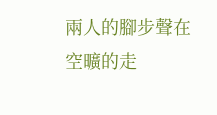兩人的腳步聲在空曠的走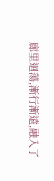廊里迴蕩,漸行漸遠,融入了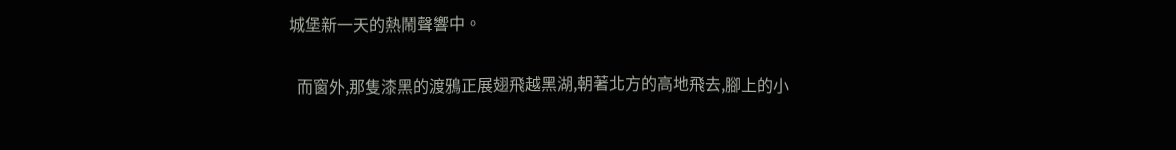城堡新一天的熱鬧聲響中。

  而窗外,那隻漆黑的渡鴉正展翅飛越黑湖,朝著北方的高地飛去,腳上的小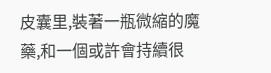皮囊里,裝著一瓶微縮的魔藥,和一個或許會持續很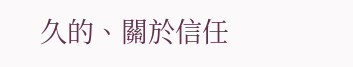久的、關於信任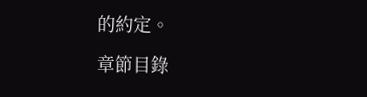的約定。

章節目錄